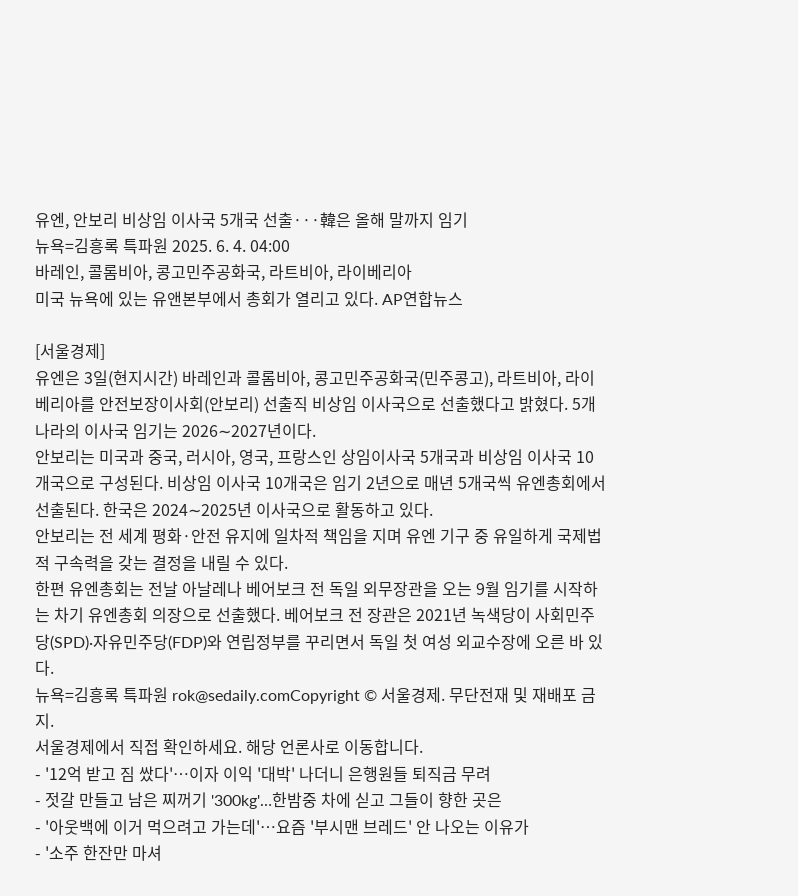유엔, 안보리 비상임 이사국 5개국 선출···韓은 올해 말까지 임기
뉴욕=김흥록 특파원 2025. 6. 4. 04:00
바레인, 콜롬비아, 콩고민주공화국, 라트비아, 라이베리아
미국 뉴욕에 있는 유앤본부에서 총회가 열리고 있다. AP연합뉴스

[서울경제]
유엔은 3일(현지시간) 바레인과 콜롬비아, 콩고민주공화국(민주콩고), 라트비아, 라이베리아를 안전보장이사회(안보리) 선출직 비상임 이사국으로 선출했다고 밝혔다. 5개 나라의 이사국 임기는 2026∼2027년이다.
안보리는 미국과 중국, 러시아, 영국, 프랑스인 상임이사국 5개국과 비상임 이사국 10개국으로 구성된다. 비상임 이사국 10개국은 임기 2년으로 매년 5개국씩 유엔총회에서 선출된다. 한국은 2024∼2025년 이사국으로 활동하고 있다.
안보리는 전 세계 평화·안전 유지에 일차적 책임을 지며 유엔 기구 중 유일하게 국제법적 구속력을 갖는 결정을 내릴 수 있다.
한편 유엔총회는 전날 아날레나 베어보크 전 독일 외무장관을 오는 9월 임기를 시작하는 차기 유엔총회 의장으로 선출했다. 베어보크 전 장관은 2021년 녹색당이 사회민주당(SPD)·자유민주당(FDP)와 연립정부를 꾸리면서 독일 첫 여성 외교수장에 오른 바 있다.
뉴욕=김흥록 특파원 rok@sedaily.comCopyright © 서울경제. 무단전재 및 재배포 금지.
서울경제에서 직접 확인하세요. 해당 언론사로 이동합니다.
- '12억 받고 짐 쌌다'…이자 이익 '대박' 나더니 은행원들 퇴직금 무려
- 젓갈 만들고 남은 찌꺼기 '300kg'…한밤중 차에 싣고 그들이 향한 곳은
- '아웃백에 이거 먹으려고 가는데'…요즘 '부시맨 브레드' 안 나오는 이유가
- '소주 한잔만 마셔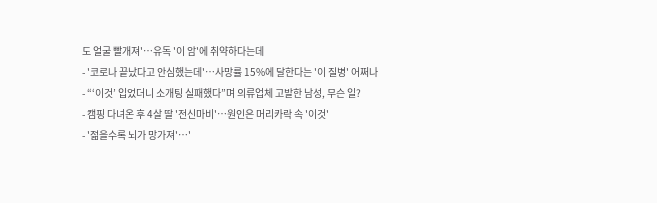도 얼굴 빨개져'…유독 '이 암'에 취약하다는데
- '코로나 끝났다고 안심했는데'…사망률 15%에 달한다는 '이 질병' 어쩌나
- “‘이것’ 입었더니 소개팅 실패했다”며 의류업체 고발한 남성, 무슨 일?
- 캠핑 다녀온 후 4살 딸 '전신마비'…원인은 머리카락 속 '이것'
- '젊을수록 뇌가 망가져'…'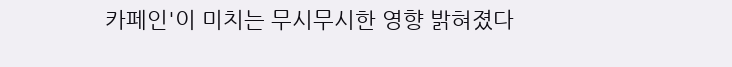카페인'이 미치는 무시무시한 영향 밝혀졌다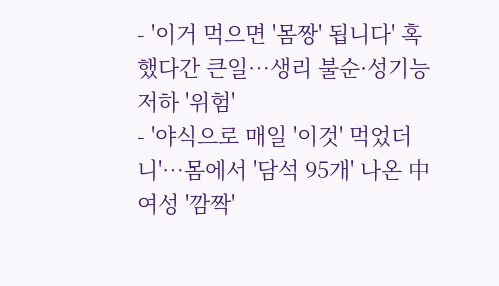- '이거 먹으면 '몸짱' 됩니다' 혹했다간 큰일…생리 불순·성기능 저하 '위험'
- '야식으로 매일 '이것' 먹었더니'…몸에서 '담석 95개' 나온 中 여성 '깜짝'